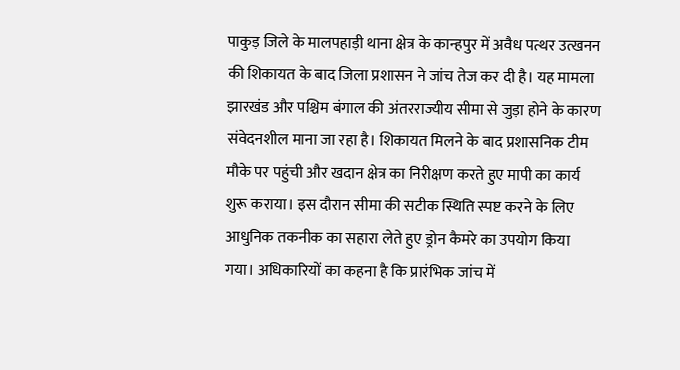पाकुड़ जिले के मालपहाड़ी थाना क्षेत्र के कान्हपुर में अवैध पत्थर उत्खनन की शिकायत के बाद जिला प्रशासन ने जांच तेज कर दी है। यह मामला झारखंड और पश्चिम बंगाल की अंतरराज्यीय सीमा से जुड़ा होने के कारण संवेदनशील माना जा रहा है। शिकायत मिलने के बाद प्रशासनिक टीम मौके पर पहुंची और खदान क्षेत्र का निरीक्षण करते हुए मापी का कार्य शुरू कराया। इस दौरान सीमा की सटीक स्थिति स्पष्ट करने के लिए आधुनिक तकनीक का सहारा लेते हुए ड्रोन कैमरे का उपयोग किया गया। अधिकारियों का कहना है कि प्रारंभिक जांच में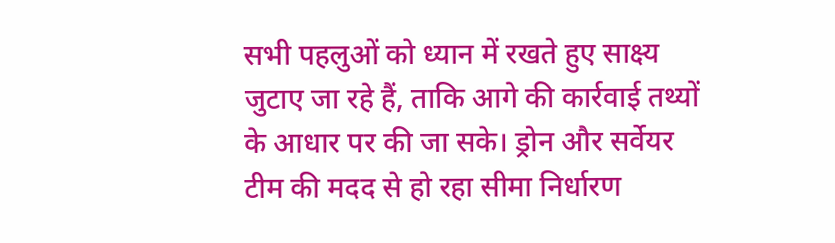सभी पहलुओं को ध्यान में रखते हुए साक्ष्य जुटाए जा रहे हैं, ताकि आगे की कार्रवाई तथ्यों के आधार पर की जा सके। ड्रोन और सर्वेयर टीम की मदद से हो रहा सीमा निर्धारण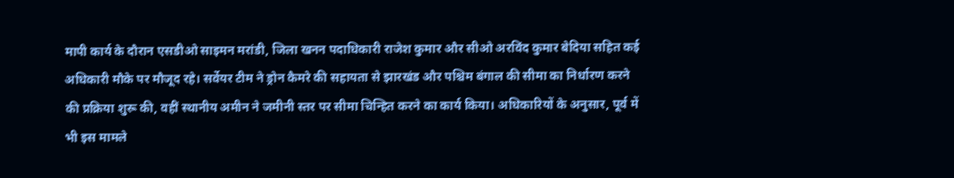मापी कार्य के दौरान एसडीओ साइमन मरांडी, जिला खनन पदाधिकारी राजेश कुमार और सीओ अरविंद कुमार बेदिया सहित कई अधिकारी मौके पर मौजूद रहे। सर्वेयर टीम ने ड्रोन कैमरे की सहायता से झारखंड और पश्चिम बंगाल की सीमा का निर्धारण करने की प्रक्रिया शुरू की, वहीं स्थानीय अमीन ने जमीनी स्तर पर सीमा चिन्हित करने का कार्य किया। अधिकारियों के अनुसार, पूर्व में भी इस मामले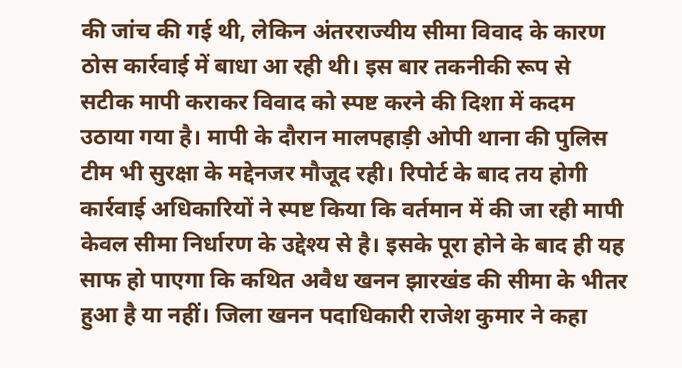की जांच की गई थी, लेकिन अंतरराज्यीय सीमा विवाद के कारण ठोस कार्रवाई में बाधा आ रही थी। इस बार तकनीकी रूप से सटीक मापी कराकर विवाद को स्पष्ट करने की दिशा में कदम उठाया गया है। मापी के दौरान मालपहाड़ी ओपी थाना की पुलिस टीम भी सुरक्षा के मद्देनजर मौजूद रही। रिपोर्ट के बाद तय होगी कार्रवाई अधिकारियों ने स्पष्ट किया कि वर्तमान में की जा रही मापी केवल सीमा निर्धारण के उद्देश्य से है। इसके पूरा होने के बाद ही यह साफ हो पाएगा कि कथित अवैध खनन झारखंड की सीमा के भीतर हुआ है या नहीं। जिला खनन पदाधिकारी राजेश कुमार ने कहा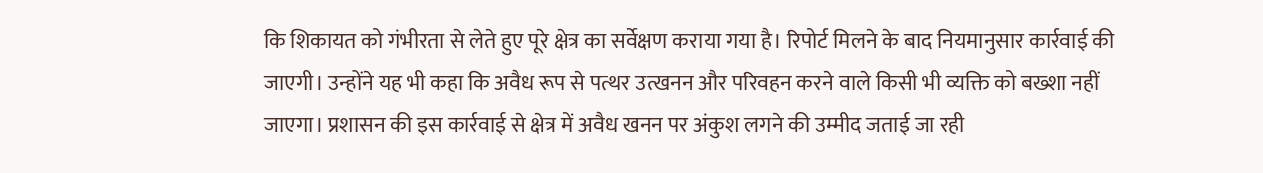कि शिकायत को गंभीरता से लेते हुए पूरे क्षेत्र का सर्वेक्षण कराया गया है। रिपोर्ट मिलने के बाद नियमानुसार कार्रवाई की जाएगी। उन्होंने यह भी कहा कि अवैध रूप से पत्थर उत्खनन और परिवहन करने वाले किसी भी व्यक्ति को बख्शा नहीं जाएगा। प्रशासन की इस कार्रवाई से क्षेत्र में अवैध खनन पर अंकुश लगने की उम्मीद जताई जा रही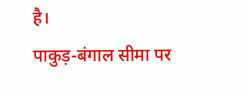है।
पाकुड़-बंगाल सीमा पर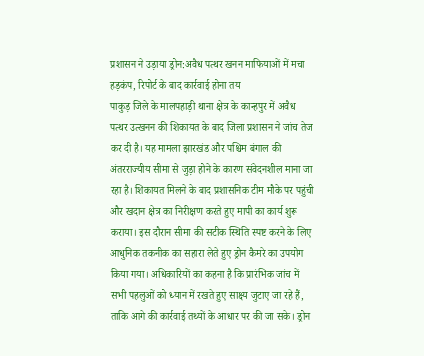प्रशासन ने उड़ाया ड्रोन:अवैध पत्थर खनन माफियाओं में मचा हड़कंप, रिपोर्ट के बाद कार्रवाई होना तय
पाकुड़ जिले के मालपहाड़ी थाना क्षेत्र के कान्हपुर में अवैध पत्थर उत्खनन की शिकायत के बाद जिला प्रशासन ने जांच तेज कर दी है। यह मामला झारखंड और पश्चिम बंगाल की अंतरराज्यीय सीमा से जुड़ा होने के कारण संवेदनशील माना जा रहा है। शिकायत मिलने के बाद प्रशासनिक टीम मौके पर पहुंची और खदान क्षेत्र का निरीक्षण करते हुए मापी का कार्य शुरू कराया। इस दौरान सीमा की सटीक स्थिति स्पष्ट करने के लिए आधुनिक तकनीक का सहारा लेते हुए ड्रोन कैमरे का उपयोग किया गया। अधिकारियों का कहना है कि प्रारंभिक जांच में सभी पहलुओं को ध्यान में रखते हुए साक्ष्य जुटाए जा रहे हैं, ताकि आगे की कार्रवाई तथ्यों के आधार पर की जा सके। ड्रोन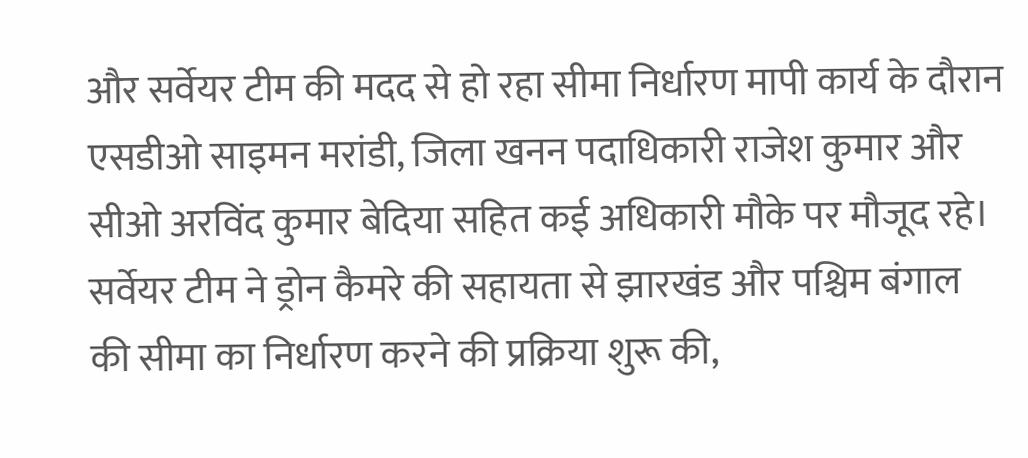और सर्वेयर टीम की मदद से हो रहा सीमा निर्धारण मापी कार्य के दौरान एसडीओ साइमन मरांडी, जिला खनन पदाधिकारी राजेश कुमार और सीओ अरविंद कुमार बेदिया सहित कई अधिकारी मौके पर मौजूद रहे। सर्वेयर टीम ने ड्रोन कैमरे की सहायता से झारखंड और पश्चिम बंगाल की सीमा का निर्धारण करने की प्रक्रिया शुरू की,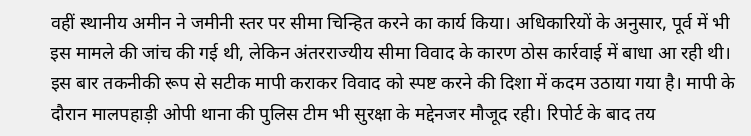वहीं स्थानीय अमीन ने जमीनी स्तर पर सीमा चिन्हित करने का कार्य किया। अधिकारियों के अनुसार, पूर्व में भी इस मामले की जांच की गई थी, लेकिन अंतरराज्यीय सीमा विवाद के कारण ठोस कार्रवाई में बाधा आ रही थी। इस बार तकनीकी रूप से सटीक मापी कराकर विवाद को स्पष्ट करने की दिशा में कदम उठाया गया है। मापी के दौरान मालपहाड़ी ओपी थाना की पुलिस टीम भी सुरक्षा के मद्देनजर मौजूद रही। रिपोर्ट के बाद तय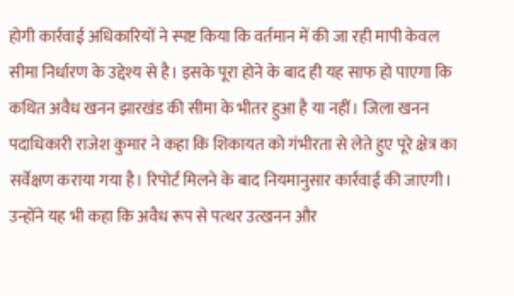होगी कार्रवाई अधिकारियों ने स्पष्ट किया कि वर्तमान में की जा रही मापी केवल सीमा निर्धारण के उद्देश्य से है। इसके पूरा होने के बाद ही यह साफ हो पाएगा कि कथित अवैध खनन झारखंड की सीमा के भीतर हुआ है या नहीं। जिला खनन पदाधिकारी राजेश कुमार ने कहा कि शिकायत को गंभीरता से लेते हुए पूरे क्षेत्र का सर्वेक्षण कराया गया है। रिपोर्ट मिलने के बाद नियमानुसार कार्रवाई की जाएगी। उन्होंने यह भी कहा कि अवैध रूप से पत्थर उत्खनन और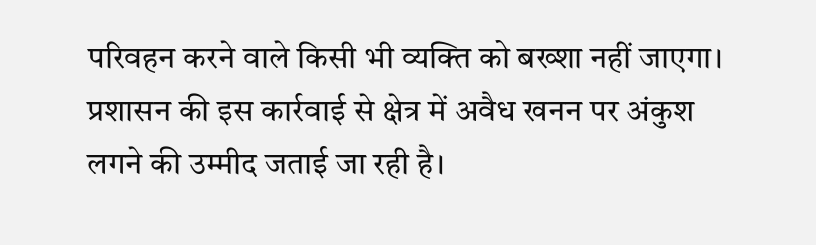परिवहन करने वाले किसी भी व्यक्ति को बख्शा नहीं जाएगा। प्रशासन की इस कार्रवाई से क्षेत्र में अवैध खनन पर अंकुश लगने की उम्मीद जताई जा रही है।